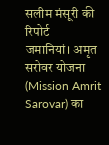सलीम मंसूरी की रिपोर्ट
जमानियां। अमृत सरोवर योजना (Mission Amrit Sarovar) का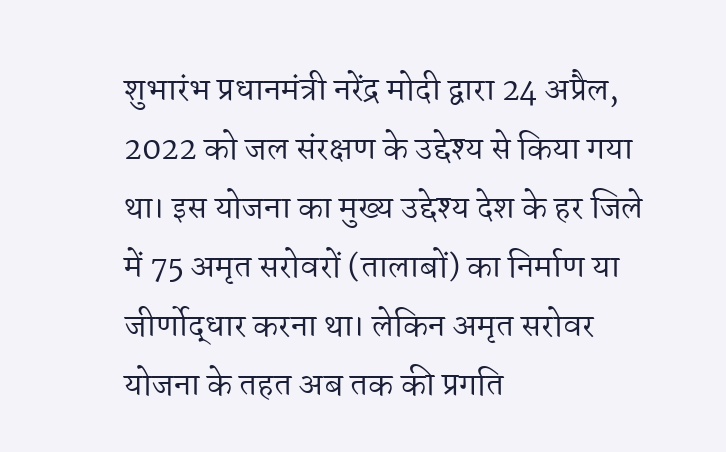शुभारंभ प्रधानमंत्री नरेंद्र मोदी द्वारा 24 अप्रैल, 2022 को जल संरक्षण के उद्देश्य से किया गया था। इस योजना का मुख्य उद्देश्य देश के हर जिले में 75 अमृत सरोवरों (तालाबों) का निर्माण या जीर्णोद्धार करना था। लेकिन अमृत सरोवर योजना के तहत अब तक की प्रगति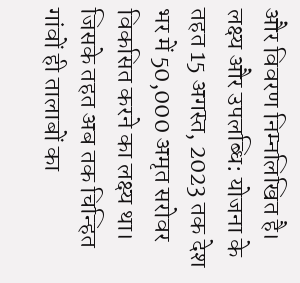और विवरण निम्नलिखित है। लक्ष्य और उपलब्धि: योजना के तहत 15 अगस्त, 2023 तक देश भर में 50,000 अमृत सरोवर विकसित करने का लक्ष्य था। जिसके तहत अब तक चिन्हित गांवों ही तालाबों का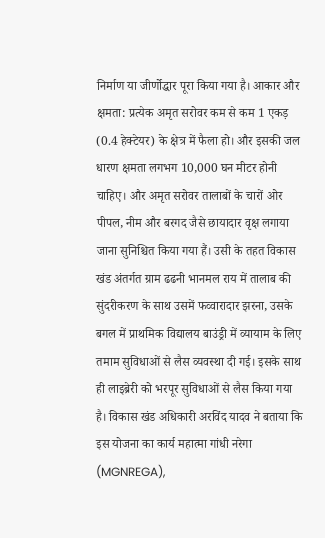निर्माण या जीर्णोद्धार पूरा किया गया है। आकार और क्षमता: प्रत्येक अमृत सरोवर कम से कम 1 एकड़ (0.4 हेक्टेयर) के क्षेत्र में फैला हो। और इसकी जल धारण क्षमता लगभग 10,000 घन मीटर होनी चाहिए। और अमृत सरोवर तालाबों के चारों ओर पीपल, नीम और बरगद जैसे छायादार वृक्ष लगाया जाना सुनिश्चित किया गया हैं। उसी के तहत विकास खंड अंतर्गत ग्राम ढढनी भानमल राय में तालाब की सुंदरीकरण के साथ उसमें फव्वारादार झरना, उसके बगल में प्राथमिक विद्यालय बाउंड्री में व्यायाम के लिए तमाम सुविधाओं से लैस व्यवस्था दी गई। इसके साथ ही लाइब्रेरी को भरपूर सुविधाओं से लैस किया गया है। विकास खंड अधिकारी अरविंद यादव ने बताया कि इस योजना का कार्य महात्मा गांधी नरेगा (MGNREGA),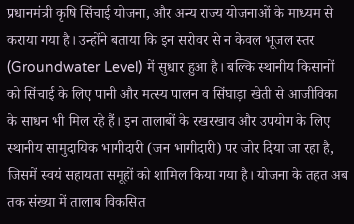प्रधानमंत्री कृषि सिंचाई योजना, और अन्य राज्य योजनाओं के माध्यम से कराया गया है। उन्होंने बताया कि इन सरोवर से न केवल भूजल स्तर (Groundwater Level) में सुधार हुआ है। बल्कि स्थानीय किसानों को सिंचाई के लिए पानी और मत्स्य पालन व सिंघाड़ा खेती से आजीविका के साधन भी मिल रहे हैं। इन तालाबों के रखरखाव और उपयोग के लिए स्थानीय सामुदायिक भागीदारी (जन भागीदारी) पर जोर दिया जा रहा है, जिसमें स्वयं सहायता समूहों को शामिल किया गया है। योजना के तहत अब तक संख्या में तालाब विकसित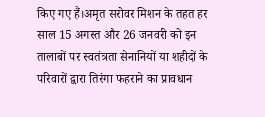किए गए हैं।अमृत सरोवर मिशन के तहत हर साल 15 अगस्त और 26 जनवरी को इन तालाबों पर स्वतंत्रता सेनानियों या शहीदों के परिवारों द्वारा तिरंगा फहराने का प्रावधान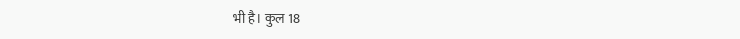भी है। कुल 18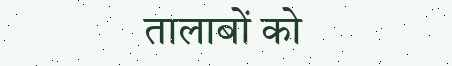तालाबों को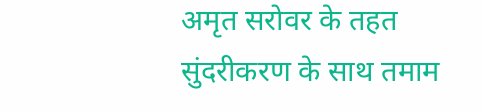अमृत सरोवर के तहत सुंदरीकरण के साथ तमाम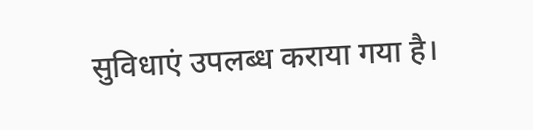सुविधाएं उपलब्ध कराया गया है।